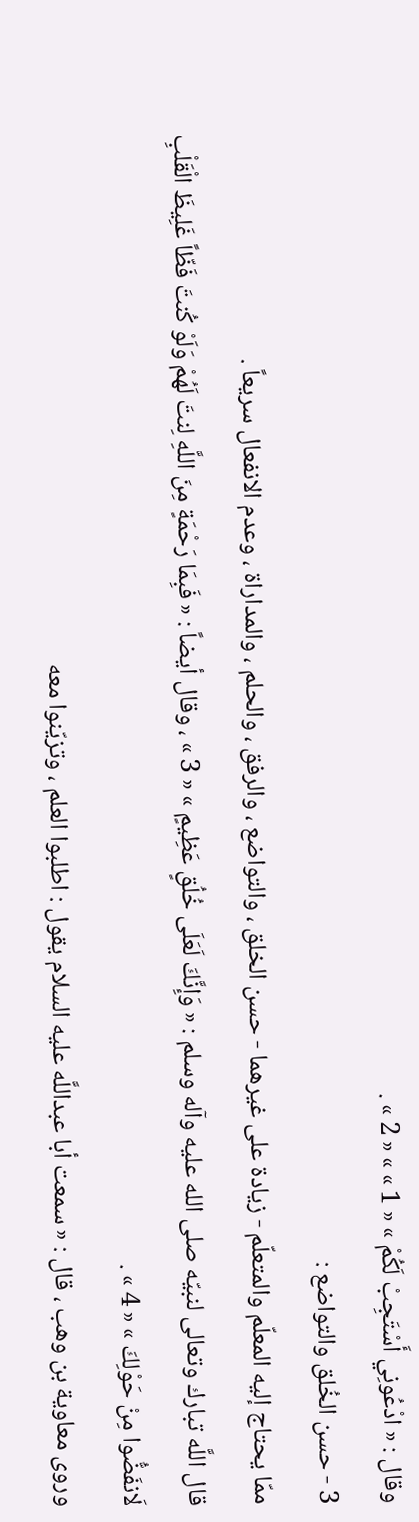وقال : « ادْعُونِي أَسْتَجِبْ لَكُمْ » « 1 » » « 2 » .
3 - حسن الخُلق والتواضع :
ممّا يحتاج إليه المعلّم والمتعلّم - زيادة على غيرهما - حسن الخلق ، والتواضع ، والرفق ، والحلم ، والمداراة ، وعدم الانفعال سريعاً .
قال اللَّه تبارك وتعالى لنبيّه صلى الله عليه وآله وسلم : « وَإِنَّكَ لَعَلَى خُلُقٍ عَظِيمٍ » « 3 » ، وقال أيضاً : « فَبِمَا رَحْمَةٍ مِنَ اللَّهِ لِنتَ لَهُمْ وَلَوْ كُنتَ فَظّاً غَلِيظَ الْقَلْبِ لَانفَضُّوا مِنْ حَوْلِكَ » « 4 » .
وروى معاوية بن وهب ، قال : « سمعت أبا عبداللَّه عليه السلام يقول : اطلبوا العلم ، وتزيّنوا معه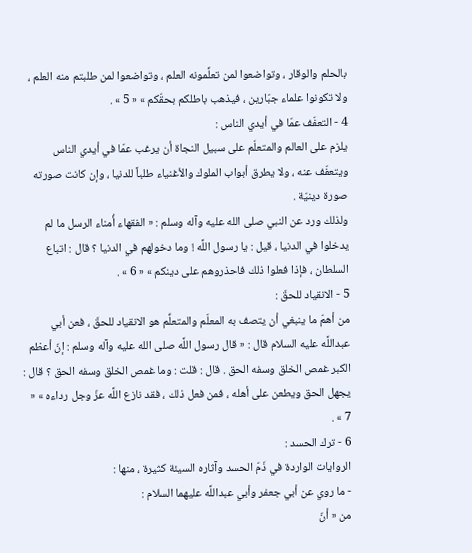بالحلم والوقار ، وتواضعوا لمن تعلِّمونه العلم ، وتواضعوا لمن طلبتم منه العلم ، ولا تكونوا علماء جبّارين ، فيذهب باطلكم بحقّكم » « 5 » .
4 - التعفّف عمّا في أيدي الناس :
يلزم على العالم والمتعلّم على سبيل النجاة أن يرغب عمّا في أيدي الناس ويتعفّف عنه ، ولا يطرق أبواب الملوك والأغنياء طلباً للدنيا ، وإن كانت صورته صورة دينيّة .
ولذلك ورد عن النبي صلى الله عليه وآله وسلم : « الفقهاء أُمناء الرسل ما لم يدخلوا في الدنيا ، قيل : يا رسول اللَّه ! وما دخولهم في الدنيا ؟ قال : اتباع السلطان ، فإذا فعلوا ذلك فاحذروهم على دينكم » « 6 » .
5 - الانقياد للحقّ :
من أهمّ ما ينبغي أن يتصف به المعلّم والمتعلِّم هو الانقياد للحقّ ، فعن أبي عبداللَّه عليه السلام قال : « قال رسول اللَّه صلى الله عليه وآله وسلم : إنّ أعظم الكبر غمص الخلق وسفه الحق . قال : قلت : وما غمص الخلق وسفه الحق ؟ قال : يجهل الحق ويطعن على أهله ، فمن فعل ذلك ، فقد نازع اللَّه عزّ وجل رداءه » « 7 » .
6 - ترك الحسد :
الروايات الواردة في ذَمّ الحسد وآثاره السيئة كثيرة ، منها :
- ما روي عن أبي جعفر وأبي عبداللَّه عليهما السلام :
من « أنّ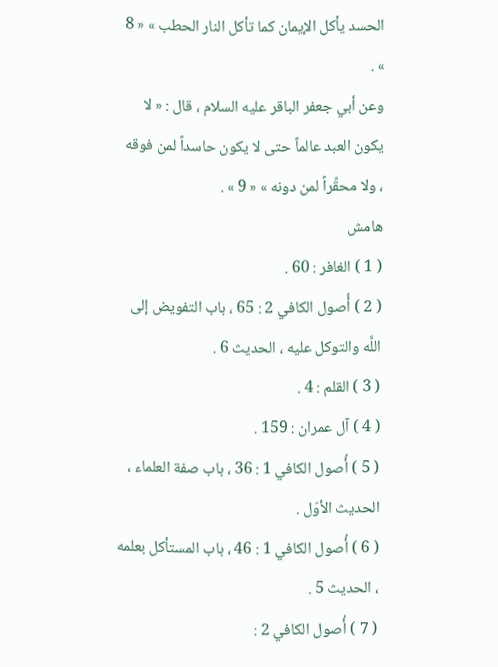الحسد يأكل الإيمان كما تأكل النار الحطب » « 8 » .
وعن أبي جعفر الباقر عليه السلام ، قال : « لا يكون العبد عالماً حتى لا يكون حاسداً لمن فوقه ، ولا محقِّراً لمن دونه » « 9 » .
هامش
( 1 ) الغافر : 60 .
( 2 ) أُصول الكافي 2 : 65 ، باب التفويض إلى اللَّه والتوكل عليه ، الحديث 6 .
( 3 ) القلم : 4 .
( 4 ) آل عمران : 159 .
( 5 ) أُصول الكافي 1 : 36 ، باب صفة العلماء ، الحديث الأوّل .
( 6 ) أُصول الكافي 1 : 46 ، باب المستأكل بعلمه ، الحديث 5 .
( 7 ) أُصول الكافي 2 :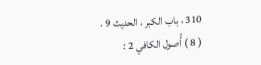310 ، باب الكبر ، الحديث 9 .
( 8 ) أُصول الكافي 2 :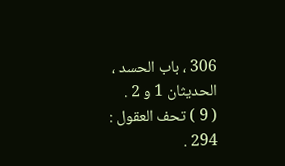306 ، باب الحسد ، الحديثان 1 و 2 .
( 9 ) تحف العقول : 294 .